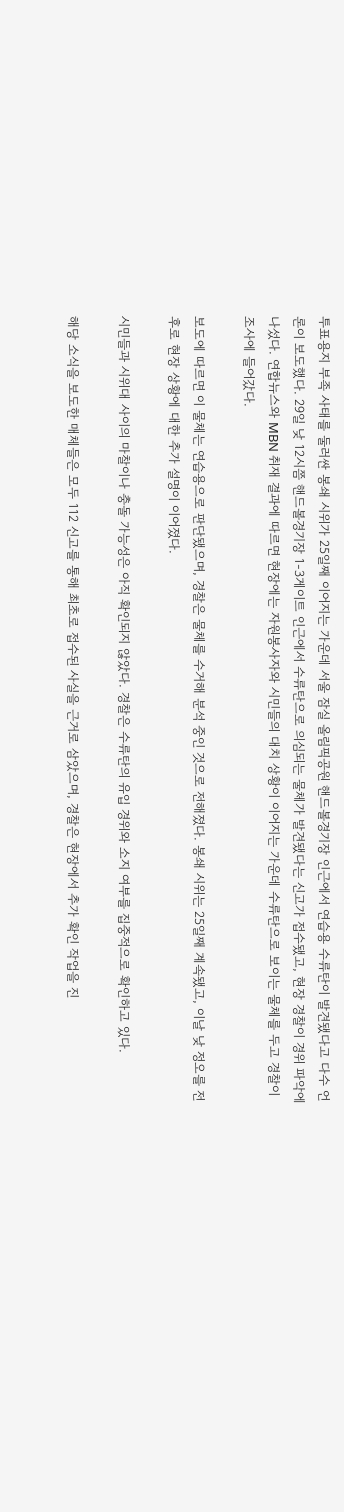투표용지 부족 사태를 둘러싼 봉쇄 시위가 25일째 이어지는 가운데 서울 잠실 올림픽공원 핸드볼경기장 인근에서 연습용 수류탄이 발견됐다고 다수 언론이 보도했다. 29일 낮 12시쯤 핸드볼경기장 1-3게이트 인근에서 수류탄으로 의심되는 물체가 발견됐다는 신고가 접수됐고, 현장 경찰이 경위 파악에 나섰다. 연합뉴스와 MBN 취재 결과에 따르면 현장에는 자원봉사자와 시민들의 대치 상황이 이어지는 가운데 수류탄으로 보이는 물체를 두고 경찰이 조사에 들어갔다.

보도에 따르면 이 물체는 연습용으로 판단됐으며, 경찰은 물체를 수거해 분석 중인 것으로 전해졌다. 봉쇄 시위는 25일째 계속됐고, 이날 낮 정오를 전후로 현장 상황에 대한 추가 설명이 이어졌다.

시민들과 시위대 사이의 마찰이나 충돌 가능성은 아직 확인되지 않았다. 경찰은 수류탄의 유입 경위와 소지 여부를 집중적으로 확인하고 있다.

해당 소식을 보도한 매체들은 모두 112 신고를 통해 최초로 접수된 사실을 근거로 삼았으며, 경찰은 현장에서 추가 확인 작업을 진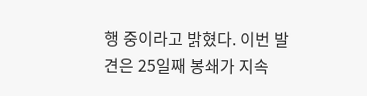행 중이라고 밝혔다. 이번 발견은 25일째 봉쇄가 지속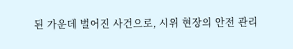된 가운데 벌어진 사건으로, 시위 현장의 안전 관리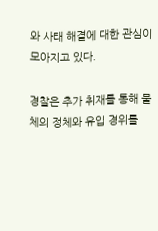와 사태 해결에 대한 관심이 모아지고 있다.

경찰은 추가 취재를 통해 물체의 정체와 유입 경위를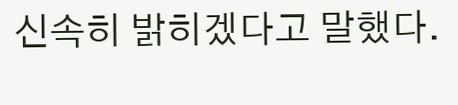신속히 밝히겠다고 말했다.